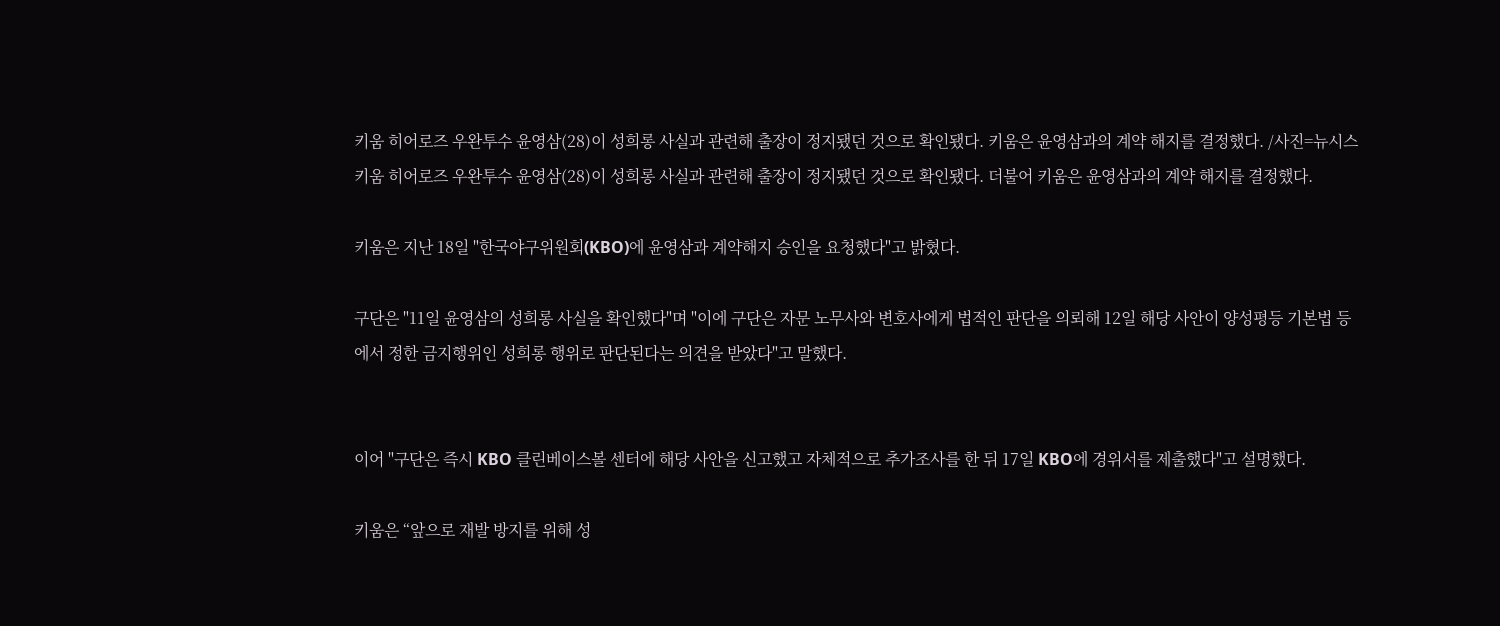키움 히어로즈 우완투수 윤영삼(28)이 성희롱 사실과 관련해 출장이 정지됐던 것으로 확인됐다. 키움은 윤영삼과의 계약 해지를 결정했다. /사진=뉴시스
키움 히어로즈 우완투수 윤영삼(28)이 성희롱 사실과 관련해 출장이 정지됐던 것으로 확인됐다. 더불어 키움은 윤영삼과의 계약 해지를 결정했다.

키움은 지난 18일 "한국야구위원회(KBO)에 윤영삼과 계약해지 승인을 요청했다"고 밝혔다.

구단은 "11일 윤영삼의 성희롱 사실을 확인했다"며 "이에 구단은 자문 노무사와 변호사에게 법적인 판단을 의뢰해 12일 해당 사안이 양성평등 기본법 등에서 정한 금지행위인 성희롱 행위로 판단된다는 의견을 받았다"고 말했다.


이어 "구단은 즉시 KBO 클린베이스볼 센터에 해당 사안을 신고했고 자체적으로 추가조사를 한 뒤 17일 KBO에 경위서를 제출했다"고 설명했다.

키움은 “앞으로 재발 방지를 위해 성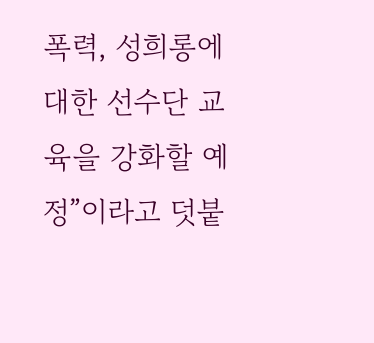폭력, 성희롱에 대한 선수단 교육을 강화할 예정”이라고 덧붙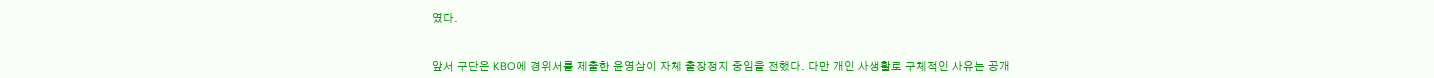였다.


앞서 구단은 KBO에 경위서를 제출한 윤영삼이 자체 출장정지 중임을 전했다. 다만 개인 사생활로 구체적인 사유는 공개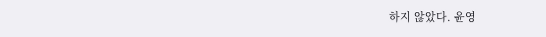하지 않았다. 윤영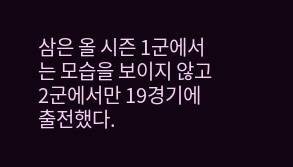삼은 올 시즌 1군에서는 모습을 보이지 않고 2군에서만 19경기에 출전했다.